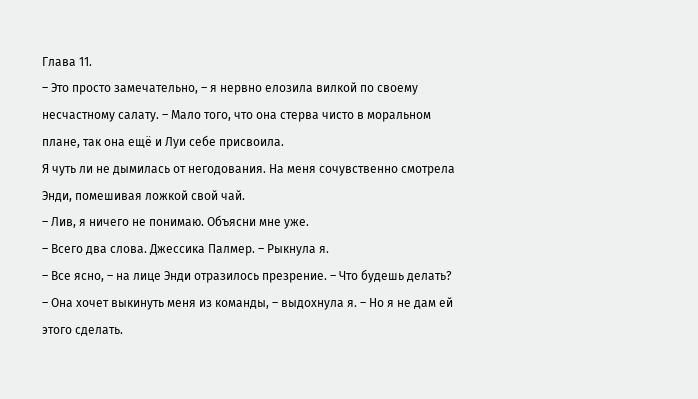Глава 11.
– Это просто замечательно, – я нервно елозила вилкой по своему несчастному салату. – Мало того, что она стерва чисто в моральном плане, так она ещё и Луи себе присвоила.
Я чуть ли не дымилась от негодования. На меня сочувственно смотрела Энди, помешивая ложкой свой чай.
– Лив, я ничего не понимаю. Объясни мне уже.
– Всего два слова. Джессика Палмер. – Рыкнула я.
– Все ясно, – на лице Энди отразилось презрение. – Что будешь делать?
– Она хочет выкинуть меня из команды, – выдохнула я. – Но я не дам ей этого сделать.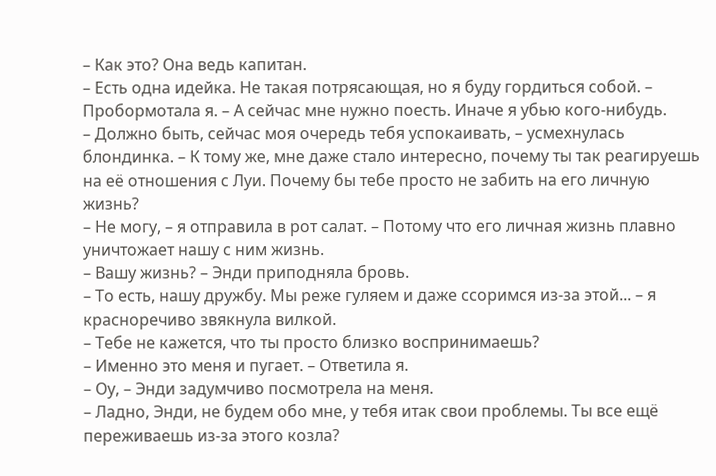– Как это? Она ведь капитан.
– Есть одна идейка. Не такая потрясающая, но я буду гордиться собой. – Пробормотала я. – А сейчас мне нужно поесть. Иначе я убью кого-нибудь.
– Должно быть, сейчас моя очередь тебя успокаивать, – усмехнулась блондинка. – К тому же, мне даже стало интересно, почему ты так реагируешь на её отношения с Луи. Почему бы тебе просто не забить на его личную жизнь?
– Не могу, – я отправила в рот салат. – Потому что его личная жизнь плавно уничтожает нашу с ним жизнь.
– Вашу жизнь? – Энди приподняла бровь.
– То есть, нашу дружбу. Мы реже гуляем и даже ссоримся из-за этой... – я красноречиво звякнула вилкой.
– Тебе не кажется, что ты просто близко воспринимаешь?
– Именно это меня и пугает. – Ответила я.
– Оу, – Энди задумчиво посмотрела на меня.
– Ладно, Энди, не будем обо мне, у тебя итак свои проблемы. Ты все ещё переживаешь из-за этого козла?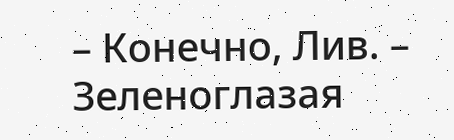– Конечно, Лив. – Зеленоглазая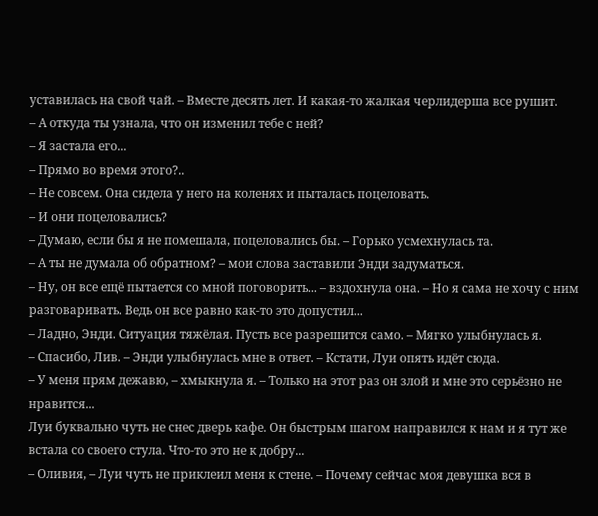уставилась на свой чай. – Вместе десять лет. И какая-то жалкая черлидерша все рушит.
– А откуда ты узнала, что он изменил тебе с ней?
– Я застала его...
– Прямо во время этого?..
– Не совсем. Она сидела у него на коленях и пыталась поцеловать.
– И они поцеловались?
– Думаю, если бы я не помешала, поцеловались бы. – Горько усмехнулась та.
– А ты не думала об обратном? – мои слова заставили Энди задуматься.
– Ну, он все ещё пытается со мной поговорить... – вздохнула она. – Но я сама не хочу с ним разговаривать. Ведь он все равно как-то это допустил...
– Ладно, Энди. Ситуация тяжёлая. Пусть все разрешится само. – Мягко улыбнулась я.
– Спасибо, Лив. – Энди улыбнулась мне в ответ. – Кстати, Луи опять идёт сюда.
– У меня прям дежавю, – хмыкнула я. – Только на этот раз он злой и мне это серьёзно не нравится...
Луи буквально чуть не снес дверь кафе. Он быстрым шагом направился к нам и я тут же встала со своего стула. Что-то это не к добру...
– Оливия, – Луи чуть не приклеил меня к стене. – Почему сейчас моя девушка вся в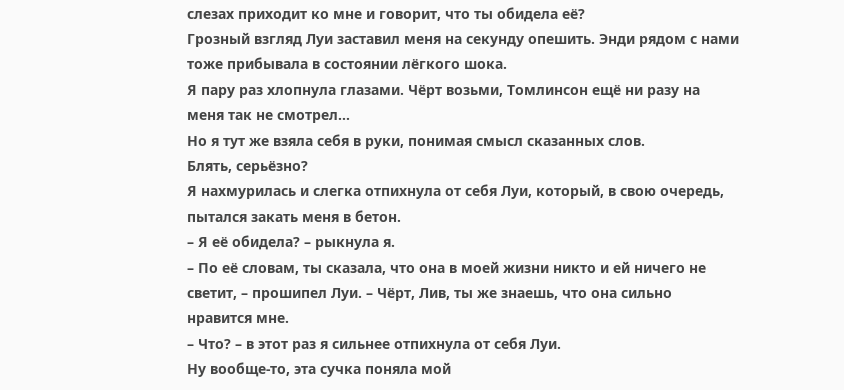слезах приходит ко мне и говорит, что ты обидела её?
Грозный взгляд Луи заставил меня на секунду опешить. Энди рядом с нами тоже прибывала в состоянии лёгкого шока.
Я пару раз хлопнула глазами. Чёрт возьми, Томлинсон ещё ни разу на меня так не смотрел...
Но я тут же взяла себя в руки, понимая смысл сказанных слов.
Блять, серьёзно?
Я нахмурилась и слегка отпихнула от себя Луи, который, в свою очередь, пытался закать меня в бетон.
– Я её обидела? – рыкнула я.
– По её словам, ты сказала, что она в моей жизни никто и ей ничего не светит, – прошипел Луи. – Чёрт, Лив, ты же знаешь, что она сильно нравится мне.
– Что? – в этот раз я сильнее отпихнула от себя Луи.
Ну вообще-то, эта сучка поняла мой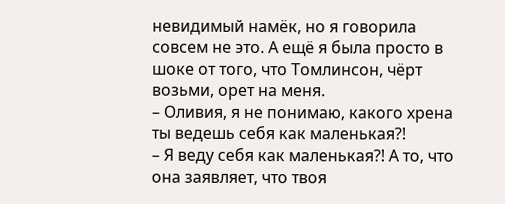невидимый намёк, но я говорила совсем не это. А ещё я была просто в шоке от того, что Томлинсон, чёрт возьми, орет на меня.
– Оливия, я не понимаю, какого хрена ты ведешь себя как маленькая?!
– Я веду себя как маленькая?! А то, что она заявляет, что твоя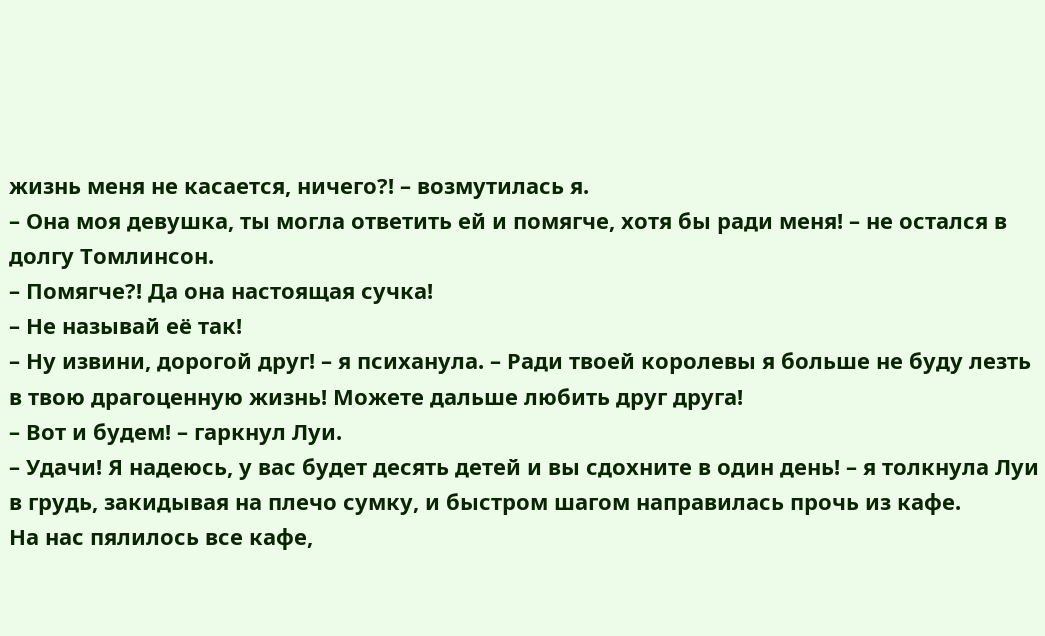жизнь меня не касается, ничего?! – возмутилась я.
– Она моя девушка, ты могла ответить ей и помягче, хотя бы ради меня! – не остался в долгу Томлинсон.
– Помягче?! Да она настоящая сучка!
– Не называй её так!
– Ну извини, дорогой друг! – я психанула. – Ради твоей королевы я больше не буду лезть в твою драгоценную жизнь! Можете дальше любить друг друга!
– Вот и будем! – гаркнул Луи.
– Удачи! Я надеюсь, у вас будет десять детей и вы сдохните в один день! – я толкнула Луи в грудь, закидывая на плечо сумку, и быстром шагом направилась прочь из кафе.
На нас пялилось все кафе,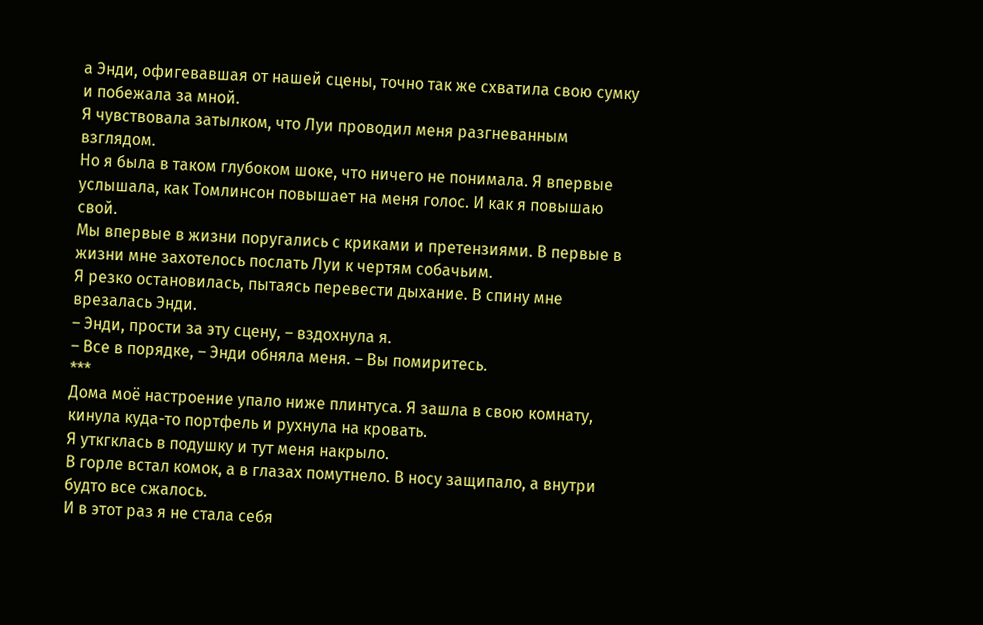а Энди, офигевавшая от нашей сцены, точно так же схватила свою сумку и побежала за мной.
Я чувствовала затылком, что Луи проводил меня разгневанным взглядом.
Но я была в таком глубоком шоке, что ничего не понимала. Я впервые услышала, как Томлинсон повышает на меня голос. И как я повышаю свой.
Мы впервые в жизни поругались с криками и претензиями. В первые в жизни мне захотелось послать Луи к чертям собачьим.
Я резко остановилась, пытаясь перевести дыхание. В спину мне врезалась Энди.
– Энди, прости за эту сцену, – вздохнула я.
– Все в порядке, – Энди обняла меня. – Вы помиритесь.
***
Дома моё настроение упало ниже плинтуса. Я зашла в свою комнату, кинула куда-то портфель и рухнула на кровать.
Я уткгклась в подушку и тут меня накрыло.
В горле встал комок, а в глазах помутнело. В носу защипало, а внутри будто все сжалось.
И в этот раз я не стала себя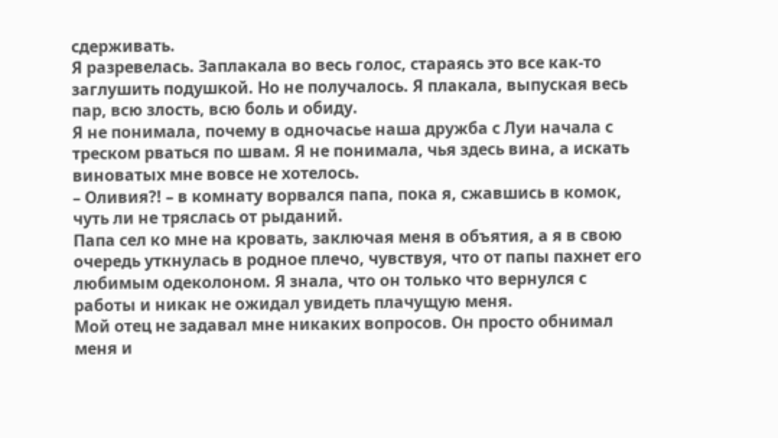сдерживать.
Я разревелась. Заплакала во весь голос, стараясь это все как-то заглушить подушкой. Но не получалось. Я плакала, выпуская весь пар, всю злость, всю боль и обиду.
Я не понимала, почему в одночасье наша дружба с Луи начала с треском рваться по швам. Я не понимала, чья здесь вина, а искать виноватых мне вовсе не хотелось.
– Оливия?! – в комнату ворвался папа, пока я, сжавшись в комок, чуть ли не тряслась от рыданий.
Папа сел ко мне на кровать, заключая меня в объятия, а я в свою очередь уткнулась в родное плечо, чувствуя, что от папы пахнет его любимым одеколоном. Я знала, что он только что вернулся с работы и никак не ожидал увидеть плачущую меня.
Мой отец не задавал мне никаких вопросов. Он просто обнимал меня и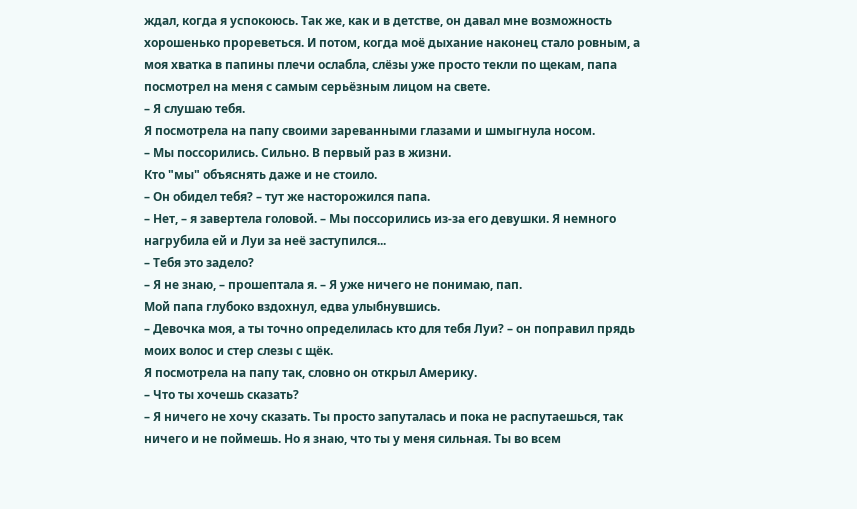ждал, когда я успокоюсь. Так же, как и в детстве, он давал мне возможность хорошенько прореветься. И потом, когда моё дыхание наконец стало ровным, а моя хватка в папины плечи ослабла, слёзы уже просто текли по щекам, папа посмотрел на меня с самым серьёзным лицом на свете.
– Я слушаю тебя.
Я посмотрела на папу своими зареванными глазами и шмыгнула носом.
– Мы поссорились. Сильно. В первый раз в жизни.
Кто "мы" объяснять даже и не стоило.
– Он обидел тебя? – тут же насторожился папа.
– Нет, – я завертела головой. – Мы поссорились из-за его девушки. Я немного нагрубила ей и Луи за неё заступился...
– Тебя это задело?
– Я не знаю, – прошептала я. – Я уже ничего не понимаю, пап.
Мой папа глубоко вздохнул, едва улыбнувшись.
– Девочка моя, а ты точно определилась кто для тебя Луи? – он поправил прядь моих волос и стер слезы с щёк.
Я посмотрела на папу так, словно он открыл Америку.
– Что ты хочешь сказать?
– Я ничего не хочу сказать. Ты просто запуталась и пока не распутаешься, так ничего и не поймешь. Но я знаю, что ты у меня сильная. Ты во всем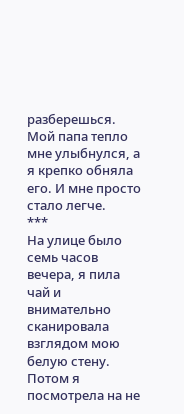разберешься.
Мой папа тепло мне улыбнулся, а я крепко обняла его. И мне просто стало легче.
***
На улице было семь часов вечера, я пила чай и внимательно сканировала взглядом мою белую стену.
Потом я посмотрела на не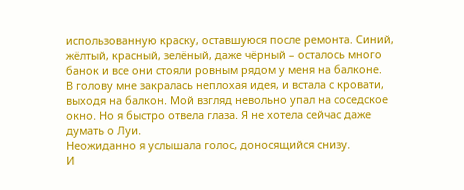использованную краску, оставшуюся после ремонта. Синий, жёлтый, красный, зелёный, даже чёрный – осталось много банок и все они стояли ровным рядом у меня на балконе.
В голову мне закралась неплохая идея, и встала с кровати, выходя на балкон. Мой взгляд невольно упал на соседское окно. Но я быстро отвела глаза. Я не хотела сейчас даже думать о Луи.
Неожиданно я услышала голос, доносящийся снизу.
И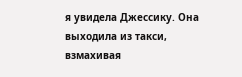я увидела Джессику. Она выходила из такси, взмахивая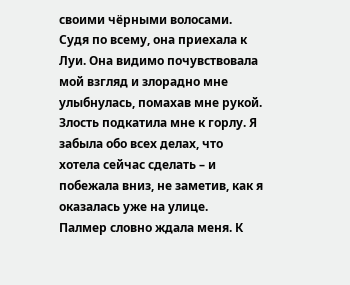своими чёрными волосами. Судя по всему, она приехала к Луи. Она видимо почувствовала мой взгляд и злорадно мне улыбнулась, помахав мне рукой.
Злость подкатила мне к горлу. Я забыла обо всех делах, что хотела сейчас сделать – и побежала вниз, не заметив, как я оказалась уже на улице.
Палмер словно ждала меня. К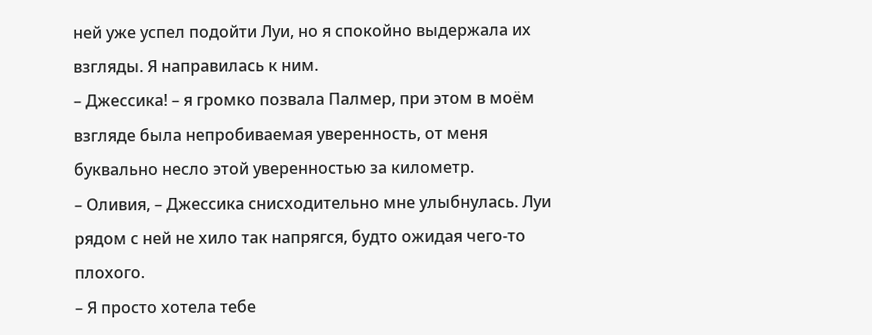ней уже успел подойти Луи, но я спокойно выдержала их взгляды. Я направилась к ним.
– Джессика! – я громко позвала Палмер, при этом в моём взгляде была непробиваемая уверенность, от меня буквально несло этой уверенностью за километр.
– Оливия, – Джессика снисходительно мне улыбнулась. Луи рядом с ней не хило так напрягся, будто ожидая чего-то плохого.
– Я просто хотела тебе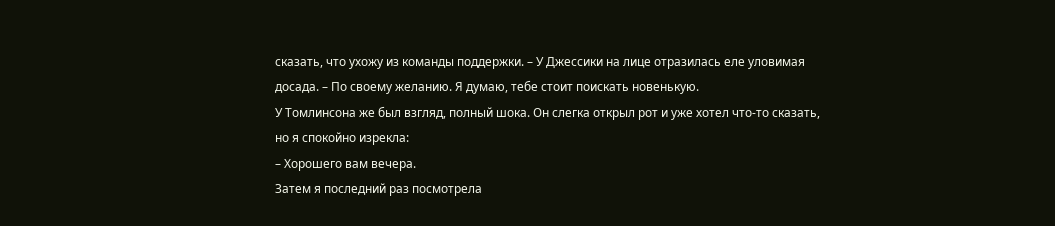сказать, что ухожу из команды поддержки. – У Джессики на лице отразилась еле уловимая досада. – По своему желанию. Я думаю, тебе стоит поискать новенькую.
У Томлинсона же был взгляд, полный шока. Он слегка открыл рот и уже хотел что-то сказать, но я спокойно изрекла:
– Хорошего вам вечера.
Затем я последний раз посмотрела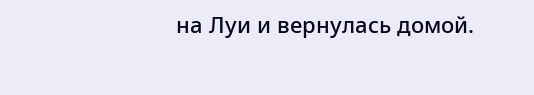на Луи и вернулась домой.